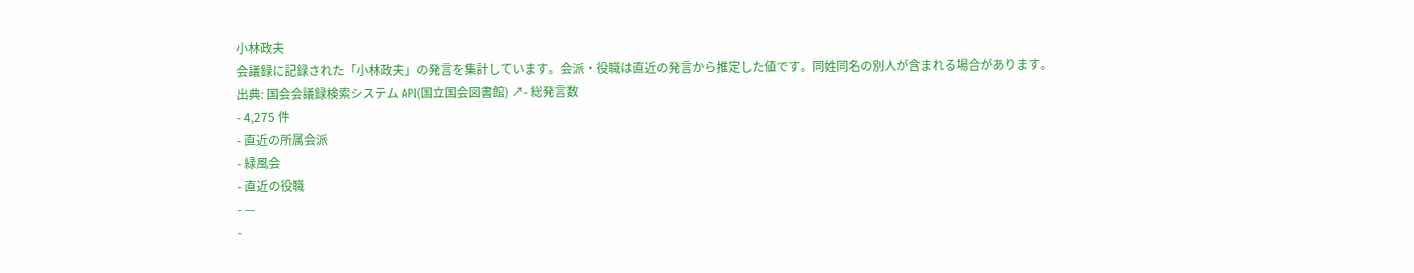小林政夫
会議録に記録された「小林政夫」の発言を集計しています。会派・役職は直近の発言から推定した値です。同姓同名の別人が含まれる場合があります。
出典: 国会会議録検索システム API(国立国会図書館) ↗- 総発言数
- 4,275 件
- 直近の所属会派
- 緑風会
- 直近の役職
- —
-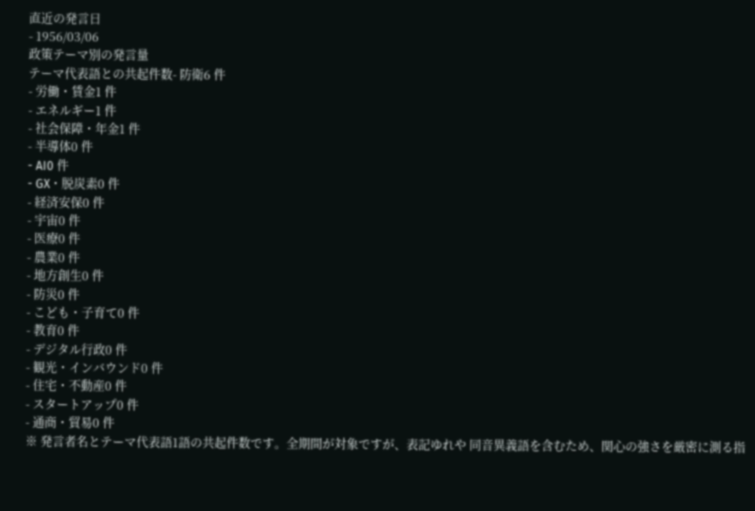直近の発言日
- 1956/03/06
政策テーマ別の発言量
テーマ代表語との共起件数- 防衛6 件
- 労働・賃金1 件
- エネルギー1 件
- 社会保障・年金1 件
- 半導体0 件
- AI0 件
- GX・脱炭素0 件
- 経済安保0 件
- 宇宙0 件
- 医療0 件
- 農業0 件
- 地方創生0 件
- 防災0 件
- こども・子育て0 件
- 教育0 件
- デジタル行政0 件
- 観光・インバウンド0 件
- 住宅・不動産0 件
- スタートアップ0 件
- 通商・貿易0 件
※ 発言者名とテーマ代表語1語の共起件数です。全期間が対象ですが、表記ゆれや 同音異義語を含むため、関心の強さを厳密に測る指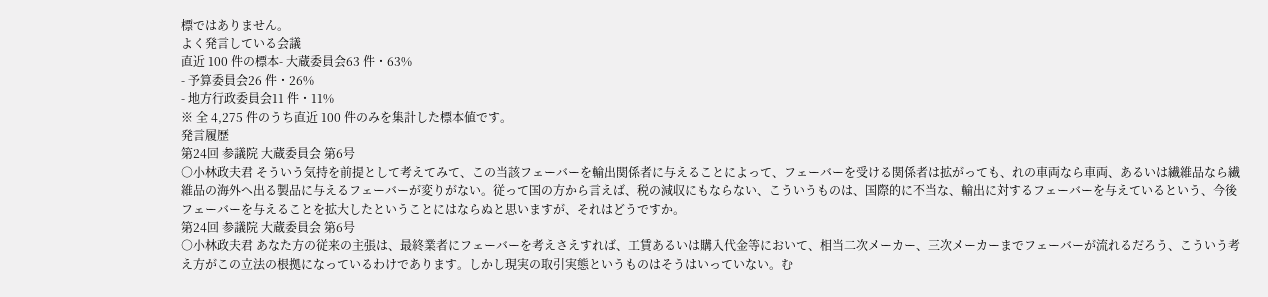標ではありません。
よく発言している会議
直近 100 件の標本- 大蔵委員会63 件・63%
- 予算委員会26 件・26%
- 地方行政委員会11 件・11%
※ 全 4,275 件のうち直近 100 件のみを集計した標本値です。
発言履歴
第24回 参議院 大蔵委員会 第6号
○小林政夫君 そういう気持を前提として考えてみて、この当該フェーバーを輸出関係者に与えることによって、フェーバーを受ける関係者は拡がっても、れの車両なら車両、あるいは繊維品なら繊維品の海外へ出る製品に与えるフェーバーが変りがない。従って国の方から言えば、税の減収にもならない、こういうものは、国際的に不当な、輸出に対するフェーバーを与えているという、今後フェーバーを与えることを拡大したということにはならぬと思いますが、それはどうですか。
第24回 参議院 大蔵委員会 第6号
○小林政夫君 あなた方の従来の主張は、最終業者にフェーバーを考えさえすれば、工賃あるいは購入代金等において、相当二次メーカー、三次メーカーまでフェーバーが流れるだろう、こういう考え方がこの立法の根拠になっているわけであります。しかし現実の取引実態というものはそうはいっていない。む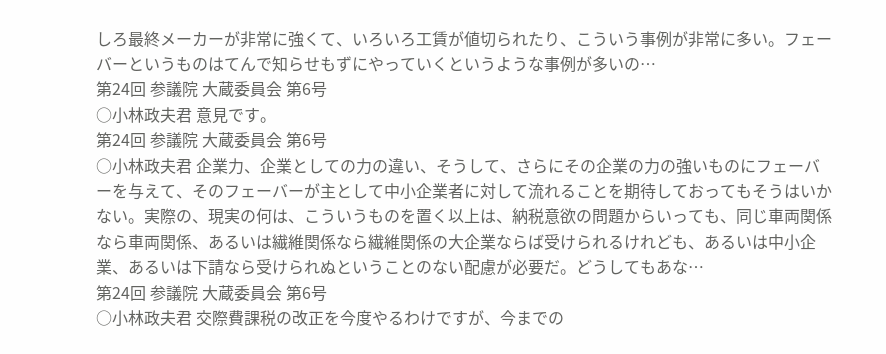しろ最終メーカーが非常に強くて、いろいろ工賃が値切られたり、こういう事例が非常に多い。フェーバーというものはてんで知らせもずにやっていくというような事例が多いの…
第24回 参議院 大蔵委員会 第6号
○小林政夫君 意見です。
第24回 参議院 大蔵委員会 第6号
○小林政夫君 企業力、企業としての力の違い、そうして、さらにその企業の力の強いものにフェーバーを与えて、そのフェーバーが主として中小企業者に対して流れることを期待しておってもそうはいかない。実際の、現実の何は、こういうものを置く以上は、納税意欲の問題からいっても、同じ車両関係なら車両関係、あるいは繊維関係なら繊維関係の大企業ならば受けられるけれども、あるいは中小企業、あるいは下請なら受けられぬということのない配慮が必要だ。どうしてもあな…
第24回 参議院 大蔵委員会 第6号
○小林政夫君 交際費課税の改正を今度やるわけですが、今までの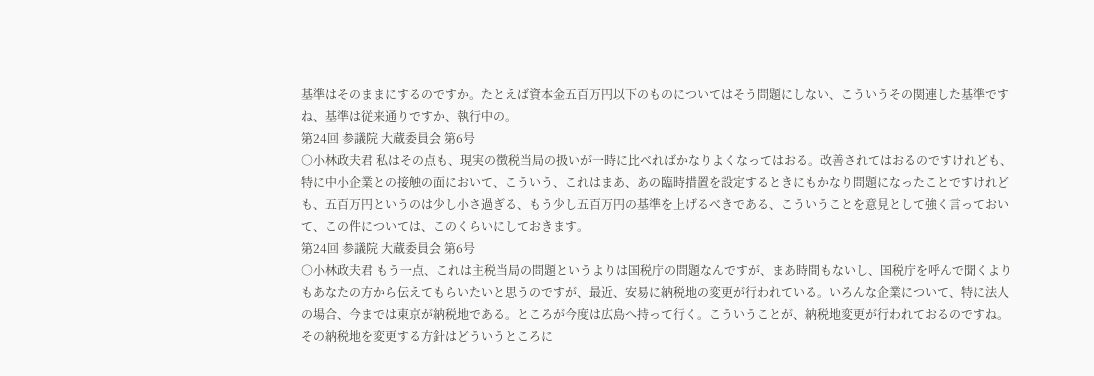基準はそのままにするのですか。たとえば資本金五百万円以下のものについてはそう問題にしない、こういうその関連した基準ですね、基準は従来通りですか、執行中の。
第24回 参議院 大蔵委員会 第6号
○小林政夫君 私はその点も、現実の徴税当局の扱いが一時に比べればかなりよくなってはおる。改善されてはおるのですけれども、特に中小企業との接触の面において、こういう、これはまあ、あの臨時措置を設定するときにもかなり問題になったことですけれども、五百万円というのは少し小さ過ぎる、もう少し五百万円の基準を上げるべきである、こういうことを意見として強く言っておいて、この件については、このくらいにしておきます。
第24回 参議院 大蔵委員会 第6号
○小林政夫君 もう一点、これは主税当局の問題というよりは国税庁の問題なんですが、まあ時間もないし、国税庁を呼んで聞くよりもあなたの方から伝えてもらいたいと思うのですが、最近、安易に納税地の変更が行われている。いろんな企業について、特に法人の場合、今までは東京が納税地である。ところが今度は広島へ持って行く。こういうことが、納税地変更が行われておるのですね。その納税地を変更する方針はどういうところに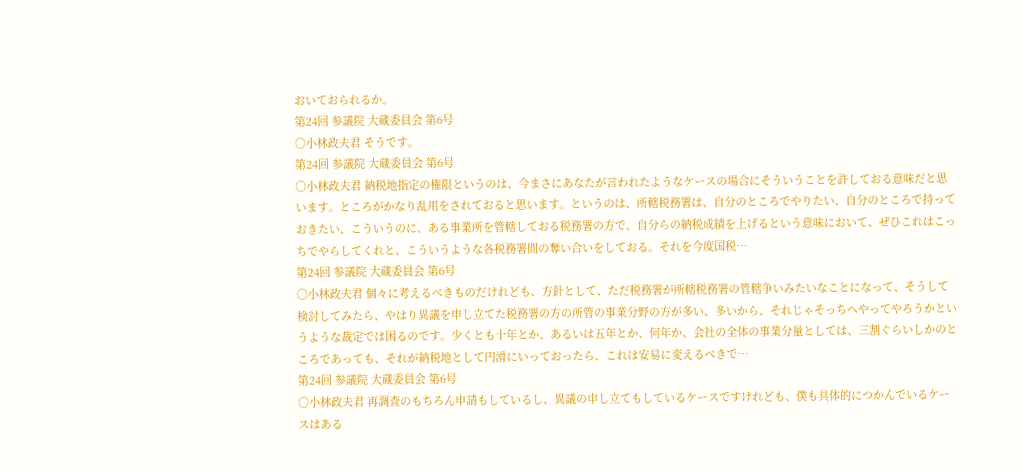おいておられるか。
第24回 参議院 大蔵委員会 第6号
○小林政夫君 そうです。
第24回 参議院 大蔵委員会 第6号
○小林政夫君 納税地指定の権限というのは、今まさにあなたが言われたようなケースの場合にそういうことを許しておる意味だと思います。ところがかなり乱用をされておると思います。というのは、所轄税務署は、自分のところでやりたい、自分のところで持っておきたい、こういうのに、ある事業所を管轄しておる税務署の方で、自分らの納税成績を上げるという意味において、ぜひこれはこっちでやらしてくれと、こういうような各税務署間の奪い合いをしておる。それを今度国税…
第24回 参議院 大蔵委員会 第6号
○小林政夫君 個々に考えるべきものだけれども、方針として、ただ税務署が所轄税務署の管轄争いみたいなことになって、そうして検討してみたら、やはり異議を申し立てた税務署の方の所管の事業分野の方が多い、多いから、それじゃそっちへやってやろうかというような裁定では困るのです。少くとも十年とか、あるいは五年とか、何年か、会社の全体の事業分量としては、三割ぐらいしかのところであっても、それが納税地として円滑にいっておったら、これは安易に変えるべきで…
第24回 参議院 大蔵委員会 第6号
○小林政夫君 再調査のもちろん申請もしているし、異議の申し立てもしているケースですけれども、僕も具体的につかんでいるケースはある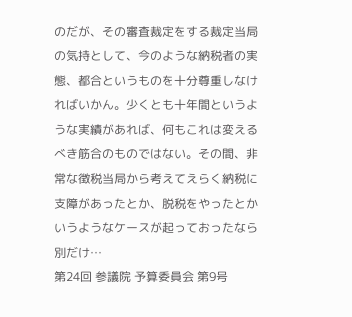のだが、その審査裁定をする裁定当局の気持として、今のような納税者の実態、都合というものを十分尊重しなければいかん。少くとも十年間というような実績があれば、何もこれは変えるべき筋合のものではない。その間、非常な徴税当局から考えてえらく納税に支障があったとか、脱税をやったとかいうようなケースが起っておったなら別だけ…
第24回 参議院 予算委員会 第9号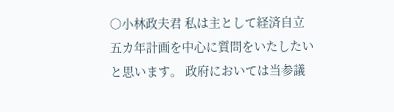○小林政夫君 私は主として経済自立五カ年計画を中心に質問をいたしたいと思います。 政府においては当参議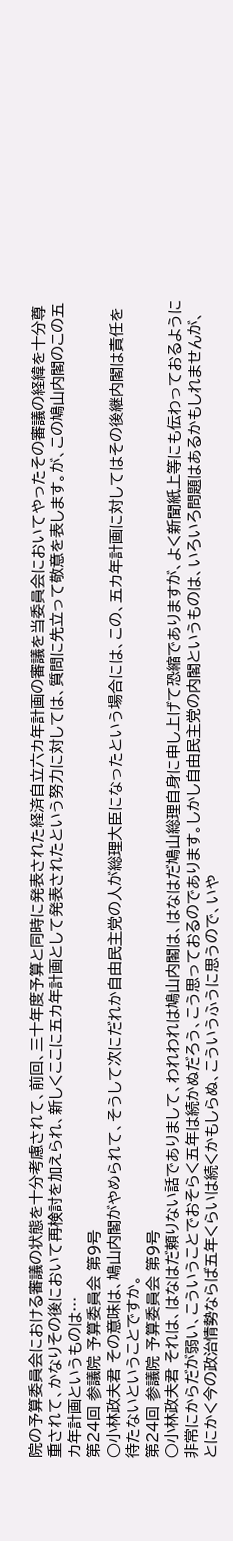院の予算委員会における審議の状態を十分考慮されて、前回、三十年度予算と同時に発表された経済自立六カ年計画の審議を当委員会においてやったその審議の経緯を十分尊重されて、かなりその後において再検討を加えられ、新しくここに五カ年計画として発表されたという努力に対しては、質問に先立って敬意を表します。が、この鳩山内閣のこの五カ年計画というものは…
第24回 参議院 予算委員会 第9号
○小林政夫君 その意味は、鳩山内閣がやめられて、そうして次にだれか自由民主党の人が総理大臣になったという場合には、この、五カ年計画に対してはその後継内閣は責任を待たないということですか。
第24回 参議院 予算委員会 第9号
○小林政夫君 それは、はなはだ頼りない話でありまして、われわれは鳩山内閣は、はなはだ鳩山総理自身に申し上げて恐縮でありますが、よく新聞紙上等にも伝わっておるように非常にからだが弱い、こういうことでおそらく五年は続かぬだろう、こう思っておるのであります。しかし自由民主党の内閣というものは、いろいろ問題はあるかもしれませんが、とにかく今の政治情勢ならば五年くらいは続くかもしらぬ、こういうふうに思うので、いや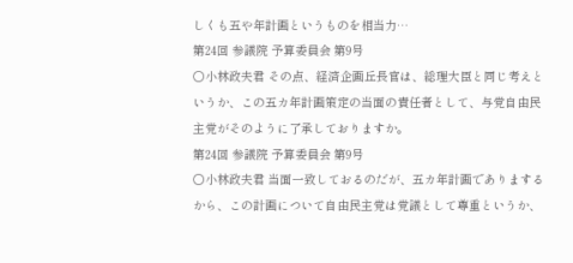しくも五や年計画というものを相当力…
第24回 参議院 予算委員会 第9号
○小林政夫君 その点、経済企画丘長官は、総理大臣と同じ考えというか、この五カ年計画策定の当面の責任者として、与党自由民主党がそのように了承しておりますか。
第24回 参議院 予算委員会 第9号
○小林政夫君 当面一致しておるのだが、五カ年計画でありまするから、この計画について自由民主党は党議として尊重というか、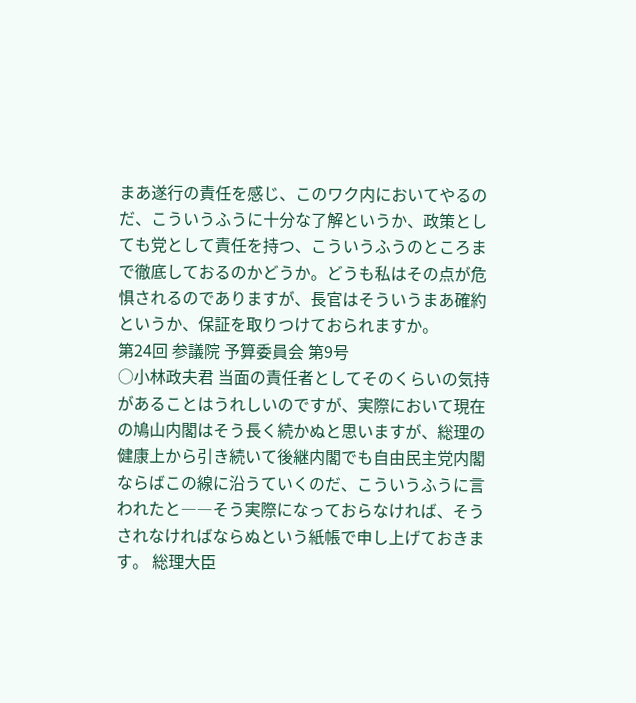まあ遂行の責任を感じ、このワク内においてやるのだ、こういうふうに十分な了解というか、政策としても党として責任を持つ、こういうふうのところまで徹底しておるのかどうか。どうも私はその点が危惧されるのでありますが、長官はそういうまあ確約というか、保証を取りつけておられますか。
第24回 参議院 予算委員会 第9号
○小林政夫君 当面の責任者としてそのくらいの気持があることはうれしいのですが、実際において現在の鳩山内閣はそう長く続かぬと思いますが、総理の健康上から引き続いて後継内閣でも自由民主党内閣ならばこの線に沿うていくのだ、こういうふうに言われたと――そう実際になっておらなければ、そうされなければならぬという紙帳で申し上げておきます。 総理大臣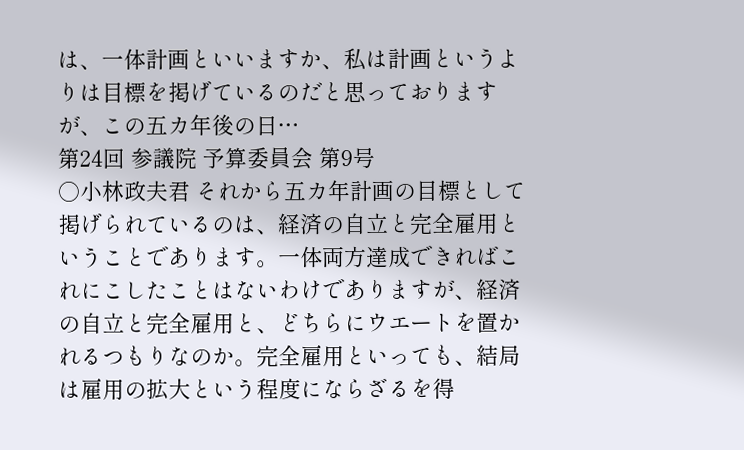は、一体計画といいますか、私は計画というよりは目標を掲げているのだと思っておりますが、この五カ年後の日…
第24回 参議院 予算委員会 第9号
○小林政夫君 それから五カ年計画の目標として掲げられているのは、経済の自立と完全雇用ということであります。一体両方達成できればこれにこしたことはないわけでありますが、経済の自立と完全雇用と、どちらにウエートを置かれるつもりなのか。完全雇用といっても、結局は雇用の拡大という程度にならざるを得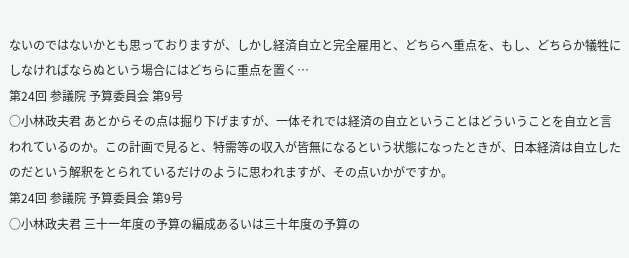ないのではないかとも思っておりますが、しかし経済自立と完全雇用と、どちらへ重点を、もし、どちらか犠牲にしなければならぬという場合にはどちらに重点を置く…
第24回 参議院 予算委員会 第9号
○小林政夫君 あとからその点は掘り下げますが、一体それでは経済の自立ということはどういうことを自立と言われているのか。この計画で見ると、特需等の収入が皆無になるという状態になったときが、日本経済は自立したのだという解釈をとられているだけのように思われますが、その点いかがですか。
第24回 参議院 予算委員会 第9号
○小林政夫君 三十一年度の予算の編成あるいは三十年度の予算の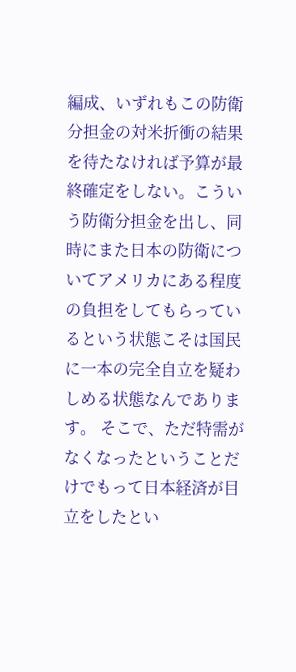編成、いずれもこの防衛分担金の対米折衝の結果を待たなければ予算が最終確定をしない。こういう防衛分担金を出し、同時にまた日本の防衛についてアメリカにある程度の負担をしてもらっているという状態こそは国民に一本の完全自立を疑わしめる状態なんであります。 そこで、ただ特需がなくなったということだけでもって日本経済が目立をしたとい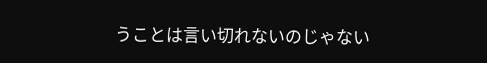うことは言い切れないのじゃない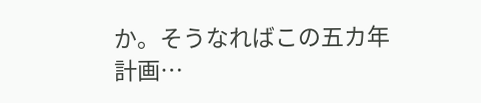か。そうなればこの五カ年計画…